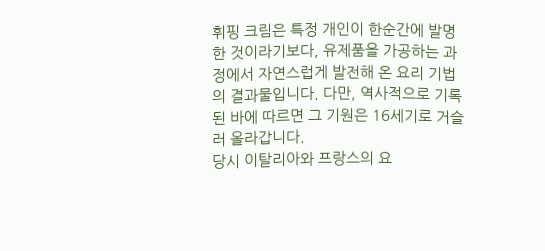휘핑 크림은 특정 개인이 한순간에 발명한 것이라기보다, 유제품을 가공하는 과정에서 자연스럽게 발전해 온 요리 기법의 결과물입니다. 다만, 역사적으로 기록된 바에 따르면 그 기원은 16세기로 거슬러 올라갑니다.
당시 이탈리아와 프랑스의 요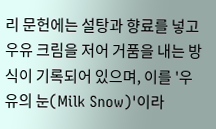리 문헌에는 설탕과 향료를 넣고 우유 크림을 저어 거품을 내는 방식이 기록되어 있으며, 이를 '우유의 눈(Milk Snow)'이라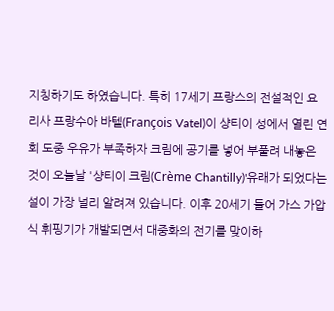지칭하기도 하였습니다. 특히 17세기 프랑스의 전설적인 요리사 프랑수아 바텔(François Vatel)이 샹티이 성에서 열린 연회 도중 우유가 부족하자 크림에 공기를 넣어 부풀려 내놓은 것이 오늘날 '샹티이 크림(Crème Chantilly)'유래가 되었다는 설이 가장 널리 알려져 있습니다. 이후 20세기 들어 가스 가압식 휘핑기가 개발되면서 대중화의 전기를 맞이하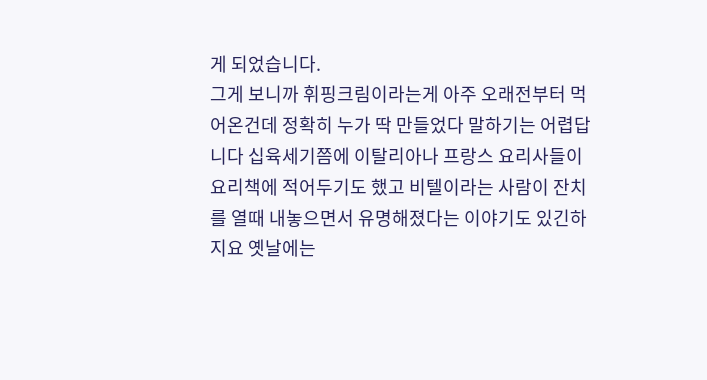게 되었습니다.
그게 보니까 휘핑크림이라는게 아주 오래전부터 먹어온건데 정확히 누가 딱 만들었다 말하기는 어렵답니다 십육세기쯤에 이탈리아나 프랑스 요리사들이 요리책에 적어두기도 했고 비텔이라는 사람이 잔치를 열때 내놓으면서 유명해졌다는 이야기도 있긴하지요 옛날에는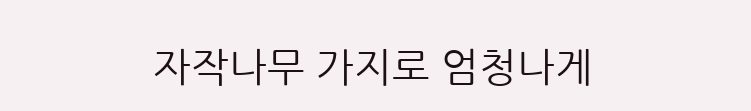자작나무 가지로 엄청나게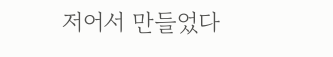저어서 만들었다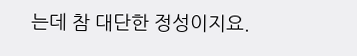는데 참 대단한 정성이지요.